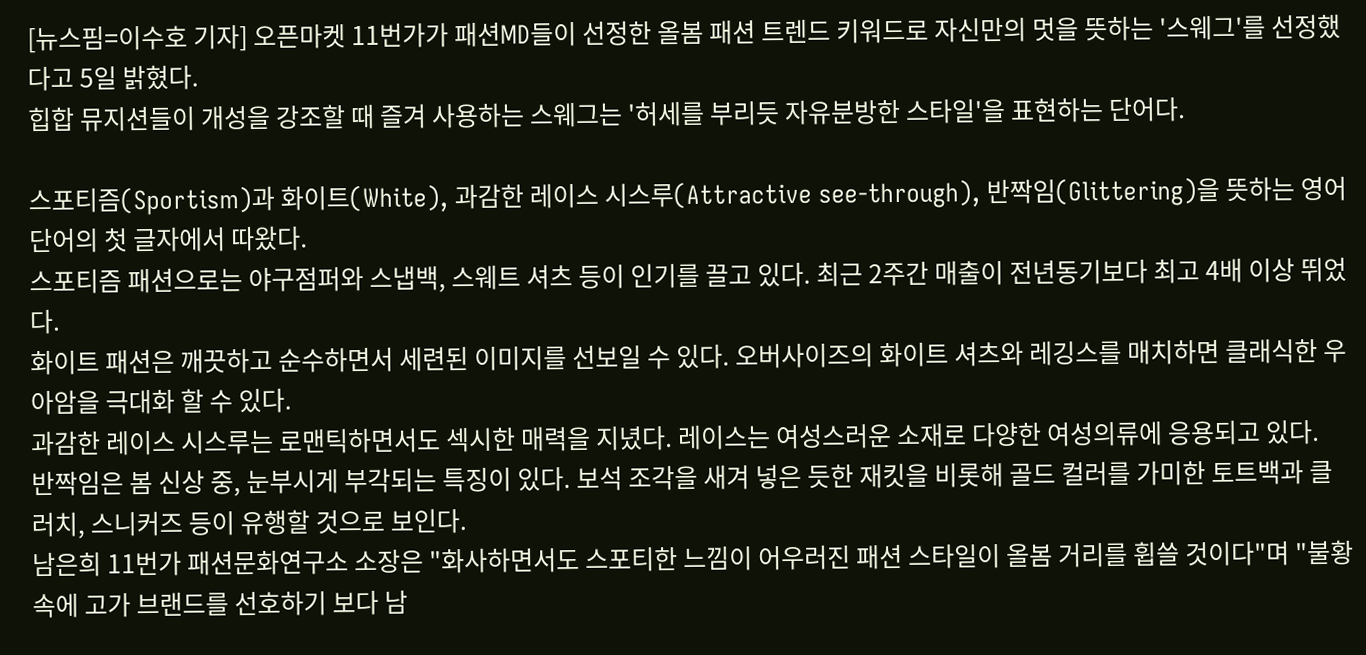[뉴스핌=이수호 기자] 오픈마켓 11번가가 패션MD들이 선정한 올봄 패션 트렌드 키워드로 자신만의 멋을 뜻하는 '스웨그'를 선정했다고 5일 밝혔다.
힙합 뮤지션들이 개성을 강조할 때 즐겨 사용하는 스웨그는 '허세를 부리듯 자유분방한 스타일'을 표현하는 단어다.

스포티즘(Sportism)과 화이트(White), 과감한 레이스 시스루(Attractive see-through), 반짝임(Glittering)을 뜻하는 영어단어의 첫 글자에서 따왔다.
스포티즘 패션으로는 야구점퍼와 스냅백, 스웨트 셔츠 등이 인기를 끌고 있다. 최근 2주간 매출이 전년동기보다 최고 4배 이상 뛰었다.
화이트 패션은 깨끗하고 순수하면서 세련된 이미지를 선보일 수 있다. 오버사이즈의 화이트 셔츠와 레깅스를 매치하면 클래식한 우아암을 극대화 할 수 있다.
과감한 레이스 시스루는 로맨틱하면서도 섹시한 매력을 지녔다. 레이스는 여성스러운 소재로 다양한 여성의류에 응용되고 있다.
반짝임은 봄 신상 중, 눈부시게 부각되는 특징이 있다. 보석 조각을 새겨 넣은 듯한 재킷을 비롯해 골드 컬러를 가미한 토트백과 클러치, 스니커즈 등이 유행할 것으로 보인다.
남은희 11번가 패션문화연구소 소장은 "화사하면서도 스포티한 느낌이 어우러진 패션 스타일이 올봄 거리를 휩쓸 것이다"며 "불황 속에 고가 브랜드를 선호하기 보다 남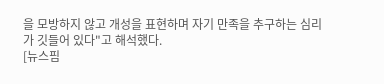을 모방하지 않고 개성을 표현하며 자기 만족을 추구하는 심리가 깃들어 있다"고 해석했다.
[뉴스핌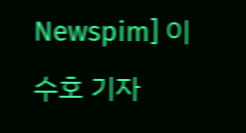Newspim] 이수호 기자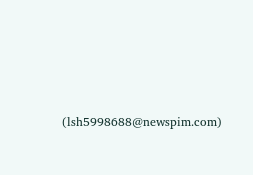(lsh5998688@newspim.com)